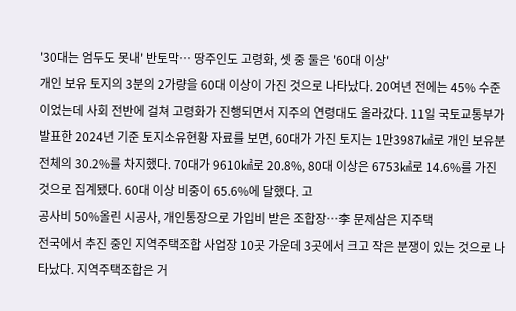'30대는 엄두도 못내' 반토막… 땅주인도 고령화, 셋 중 둘은 '60대 이상'
개인 보유 토지의 3분의 2가량을 60대 이상이 가진 것으로 나타났다. 20여년 전에는 45% 수준이었는데 사회 전반에 걸쳐 고령화가 진행되면서 지주의 연령대도 올라갔다. 11일 국토교통부가 발표한 2024년 기준 토지소유현황 자료를 보면, 60대가 가진 토지는 1만3987㎢로 개인 보유분 전체의 30.2%를 차지했다. 70대가 9610㎢로 20.8%, 80대 이상은 6753㎢로 14.6%를 가진 것으로 집계됐다. 60대 이상 비중이 65.6%에 달했다. 고
공사비 50%올린 시공사, 개인통장으로 가입비 받은 조합장…李 문제삼은 지주택
전국에서 추진 중인 지역주택조합 사업장 10곳 가운데 3곳에서 크고 작은 분쟁이 있는 것으로 나타났다. 지역주택조합은 거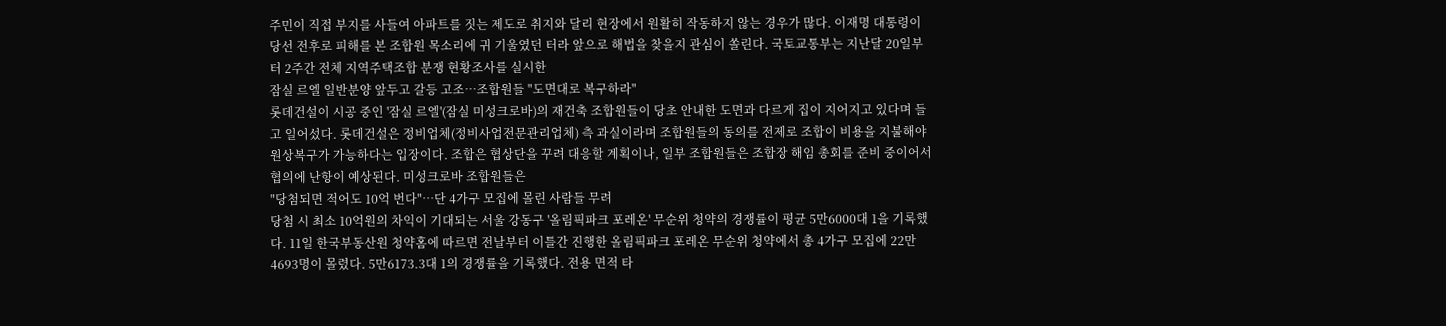주민이 직접 부지를 사들여 아파트를 짓는 제도로 취지와 달리 현장에서 원활히 작동하지 않는 경우가 많다. 이재명 대통령이 당선 전후로 피해를 본 조합원 목소리에 귀 기울였던 터라 앞으로 해법을 찾을지 관심이 쏠린다. 국토교통부는 지난달 20일부터 2주간 전체 지역주택조합 분쟁 현황조사를 실시한
잠실 르엘 일반분양 앞두고 갈등 고조…조합원들 "도면대로 복구하라"
롯데건설이 시공 중인 '잠실 르엘'(잠실 미성크로바)의 재건축 조합원들이 당초 안내한 도면과 다르게 집이 지어지고 있다며 들고 일어섰다. 롯데건설은 정비업체(정비사업전문관리업체) 측 과실이라며 조합원들의 동의를 전제로 조합이 비용을 지불해야 원상복구가 가능하다는 입장이다. 조합은 협상단을 꾸려 대응할 계획이나, 일부 조합원들은 조합장 해임 총회를 준비 중이어서 협의에 난항이 예상된다. 미성크로바 조합원들은
"당첨되면 적어도 10억 번다"…단 4가구 모집에 몰린 사람들 무려
당첨 시 최소 10억원의 차익이 기대되는 서울 강동구 '올림픽파크 포레온' 무순위 청약의 경쟁률이 평균 5만6000대 1을 기록했다. 11일 한국부동산원 청약홈에 따르면 전날부터 이틀간 진행한 올림픽파크 포레온 무순위 청약에서 총 4가구 모집에 22만4693명이 몰렸다. 5만6173.3대 1의 경쟁률을 기록했다. 전용 면적 타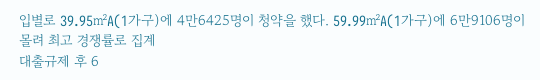입별로 39.95㎡A(1가구)에 4만6425명이 청약을 했다. 59.99㎡A(1가구)에 6만9106명이 몰려 최고 경쟁률로 집계
대출규제 후 6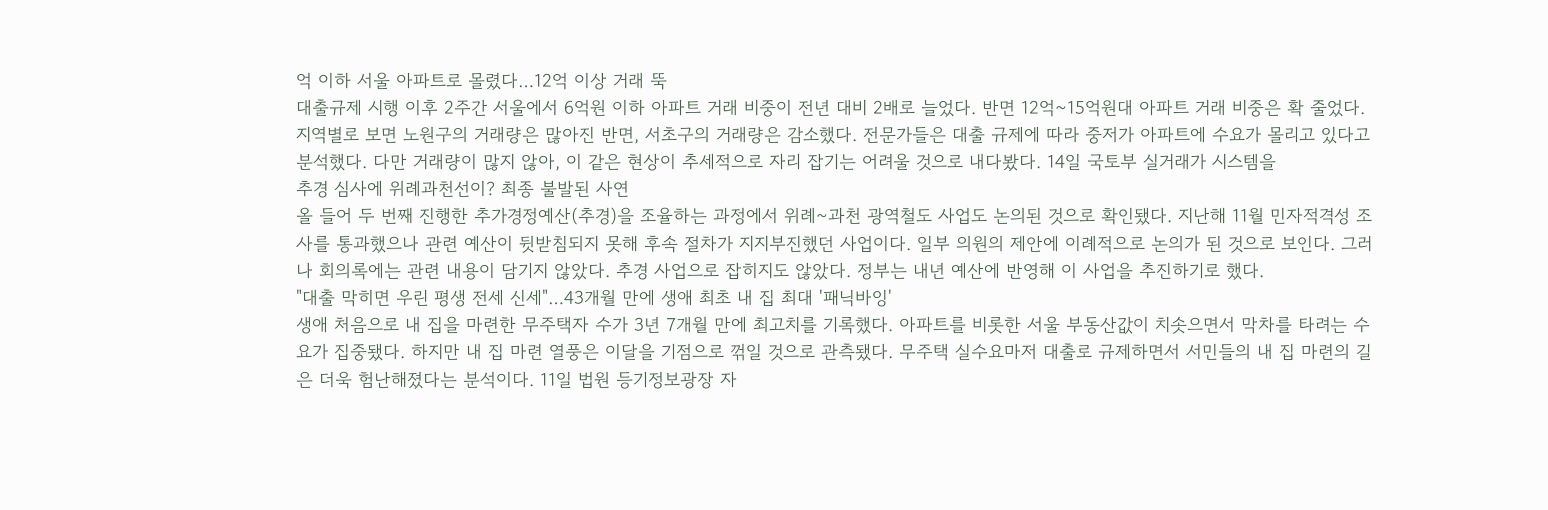억 이하 서울 아파트로 몰렸다…12억 이상 거래 뚝
대출규제 시행 이후 2주간 서울에서 6억원 이하 아파트 거래 비중이 전년 대비 2배로 늘었다. 반면 12억~15억원대 아파트 거래 비중은 확 줄었다. 지역별로 보면 노원구의 거래량은 많아진 반면, 서초구의 거래량은 감소했다. 전문가들은 대출 규제에 따라 중저가 아파트에 수요가 몰리고 있다고 분석했다. 다만 거래량이 많지 않아, 이 같은 현상이 추세적으로 자리 잡기는 어려울 것으로 내다봤다. 14일 국토부 실거래가 시스템을
추경 심사에 위례과천선이? 최종 불발된 사연
올 들어 두 번째 진행한 추가경정예산(추경)을 조율하는 과정에서 위례~과천 광역철도 사업도 논의된 것으로 확인됐다. 지난해 11월 민자적격성 조사를 통과했으나 관련 예산이 뒷받침되지 못해 후속 절차가 지지부진했던 사업이다. 일부 의원의 제안에 이례적으로 논의가 된 것으로 보인다. 그러나 회의록에는 관련 내용이 담기지 않았다. 추경 사업으로 잡히지도 않았다. 정부는 내년 예산에 반영해 이 사업을 추진하기로 했다.
"대출 막히면 우린 평생 전세 신세"…43개월 만에 생애 최초 내 집 최대 '패닉바잉'
생애 처음으로 내 집을 마련한 무주택자 수가 3년 7개월 만에 최고치를 기록했다. 아파트를 비롯한 서울 부동산값이 치솟으면서 막차를 타려는 수요가 집중됐다. 하지만 내 집 마련 열풍은 이달을 기점으로 꺾일 것으로 관측됐다. 무주택 실수요마저 대출로 규제하면서 서민들의 내 집 마련의 길은 더욱 험난해졌다는 분석이다. 11일 법원 등기정보광장 자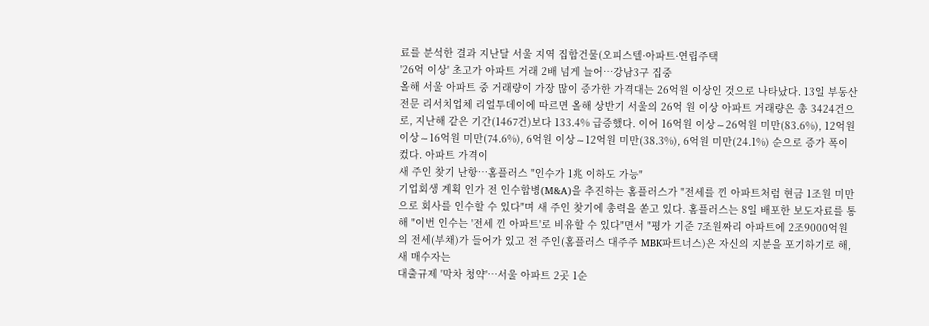료를 분석한 결과 지난달 서울 지역 집합건물(오피스텔·아파트·연립주택
'26억 이상' 초고가 아파트 거래 2배 넘게 늘어…강남3구 집중
올해 서울 아파트 중 거래량이 가장 많이 증가한 가격대는 26억원 이상인 것으로 나타났다. 13일 부동산 전문 리서치업체 리얼투데이에 따르면 올해 상반기 서울의 26억 원 이상 아파트 거래량은 총 3424건으로, 지난해 같은 기간(1467건)보다 133.4% 급증했다. 이어 16억원 이상∼26억원 미만(83.6%), 12억원 이상∼16억원 미만(74.6%), 6억원 이상∼12억원 미만(38.3%), 6억원 미만(24.1%) 순으로 증가 폭이 컸다. 아파트 가격이
새 주인 찾기 난항…홈플러스 "인수가 1兆 이하도 가능"
기업회생 계획 인가 전 인수합병(M&A)을 추진하는 홈플러스가 "전세를 낀 아파트처럼 현금 1조원 미만으로 회사를 인수할 수 있다"며 새 주인 찾기에 총력을 쏟고 있다. 홈플러스는 8일 배포한 보도자료를 통해 "이번 인수는 '전세 낀 아파트'로 비유할 수 있다"면서 "평가 기준 7조원짜리 아파트에 2조9000억원의 전세(부채)가 들어가 있고 전 주인(홈플러스 대주주 MBK파트너스)은 자신의 지분을 포기하기로 해, 새 매수자는
대출규제 '막차 청약'…서울 아파트 2곳 1순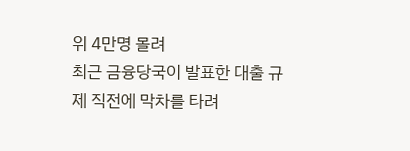위 4만명 몰려
최근 금융당국이 발표한 대출 규제 직전에 막차를 타려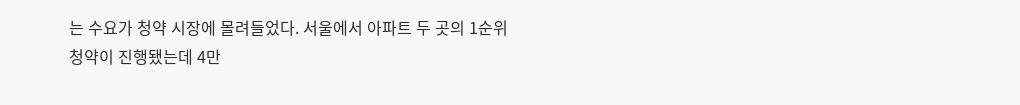는 수요가 청약 시장에 몰려들었다. 서울에서 아파트 두 곳의 1순위 청약이 진행됐는데 4만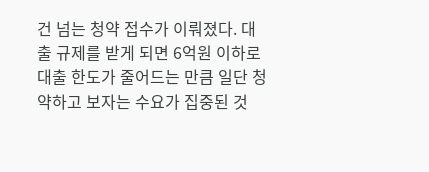건 넘는 청약 접수가 이뤄졌다. 대출 규제를 받게 되면 6억원 이하로 대출 한도가 줄어드는 만큼 일단 청약하고 보자는 수요가 집중된 것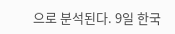으로 분석된다. 9일 한국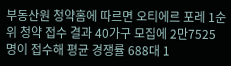부동산원 청약홈에 따르면 오티에르 포레 1순위 청약 접수 결과 40가구 모집에 2만7525명이 접수해 평균 경쟁률 688대 1